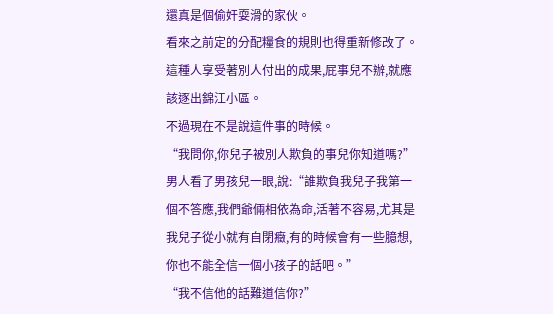還真是個偷奸耍滑的家伙。
看來之前定的分配糧食的規則也得重新修改了。
這種人享受著別人付出的成果,屁事兒不辦,就應該逐出錦江小區。
不過現在不是說這件事的時候。
“我問你,你兒子被別人欺負的事兒你知道嗎?”
男人看了男孩兒一眼,說:“誰欺負我兒子我第一個不答應,我們爺倆相依為命,活著不容易,尤其是我兒子從小就有自閉癥,有的時候會有一些臆想,你也不能全信一個小孩子的話吧。”
“我不信他的話難道信你?”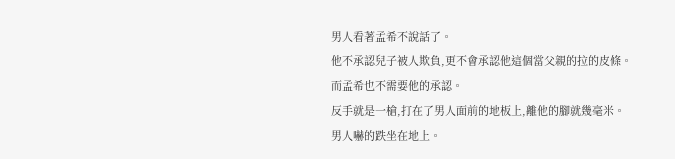男人看著孟希不說話了。
他不承認兒子被人欺負,更不會承認他這個當父親的拉的皮條。
而孟希也不需要他的承認。
反手就是一槍,打在了男人面前的地板上,離他的腳就幾毫米。
男人嚇的跌坐在地上。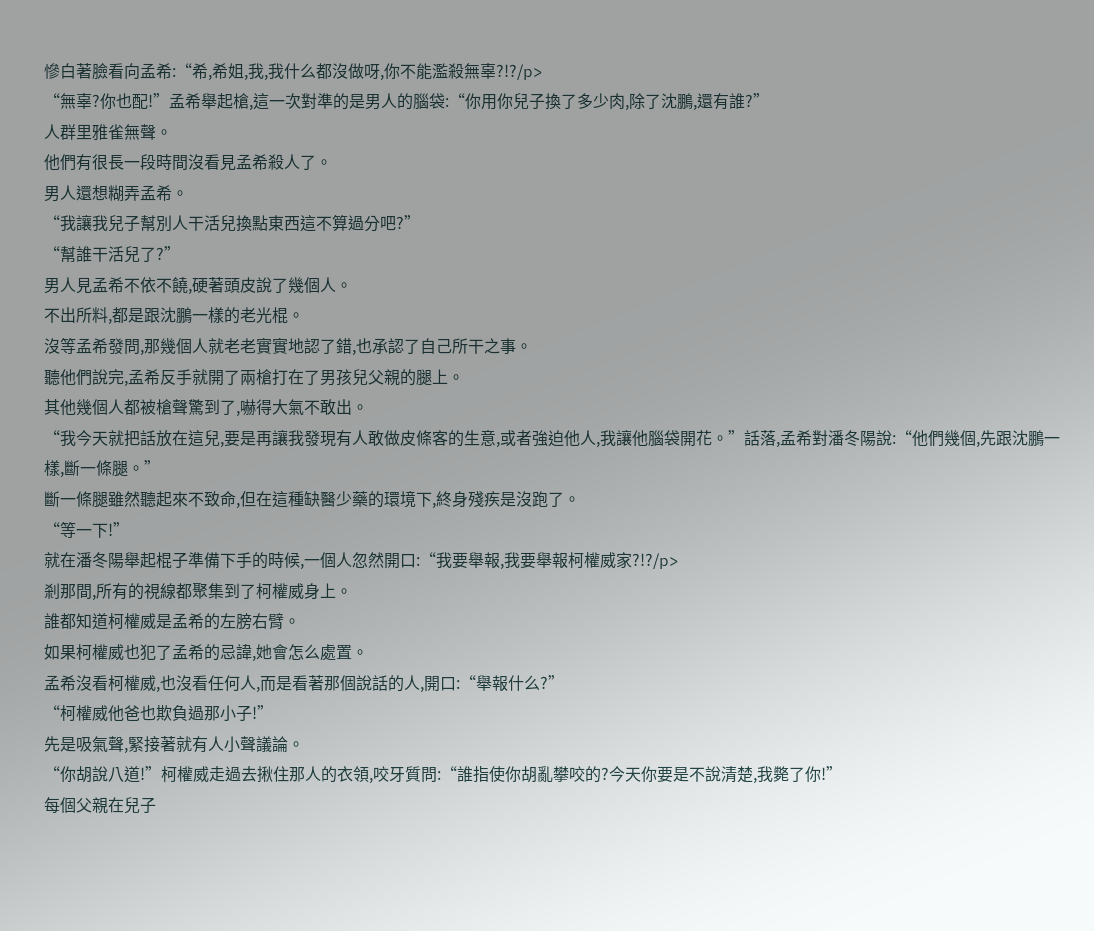慘白著臉看向孟希:“希,希姐,我,我什么都沒做呀,你不能濫殺無辜?!?/p>
“無辜?你也配!”孟希舉起槍,這一次對準的是男人的腦袋:“你用你兒子換了多少肉,除了沈鵬,還有誰?”
人群里雅雀無聲。
他們有很長一段時間沒看見孟希殺人了。
男人還想糊弄孟希。
“我讓我兒子幫別人干活兒換點東西這不算過分吧?”
“幫誰干活兒了?”
男人見孟希不依不饒,硬著頭皮說了幾個人。
不出所料,都是跟沈鵬一樣的老光棍。
沒等孟希發問,那幾個人就老老實實地認了錯,也承認了自己所干之事。
聽他們說完,孟希反手就開了兩槍打在了男孩兒父親的腿上。
其他幾個人都被槍聲驚到了,嚇得大氣不敢出。
“我今天就把話放在這兒,要是再讓我發現有人敢做皮條客的生意,或者強迫他人,我讓他腦袋開花。”話落,孟希對潘冬陽說:“他們幾個,先跟沈鵬一樣,斷一條腿。”
斷一條腿雖然聽起來不致命,但在這種缺醫少藥的環境下,終身殘疾是沒跑了。
“等一下!”
就在潘冬陽舉起棍子準備下手的時候,一個人忽然開口:“我要舉報,我要舉報柯權威家?!?/p>
剎那間,所有的視線都聚集到了柯權威身上。
誰都知道柯權威是孟希的左膀右臂。
如果柯權威也犯了孟希的忌諱,她會怎么處置。
孟希沒看柯權威,也沒看任何人,而是看著那個說話的人,開口:“舉報什么?”
“柯權威他爸也欺負過那小子!”
先是吸氣聲,緊接著就有人小聲議論。
“你胡說八道!”柯權威走過去揪住那人的衣領,咬牙質問:“誰指使你胡亂攀咬的?今天你要是不說清楚,我斃了你!”
每個父親在兒子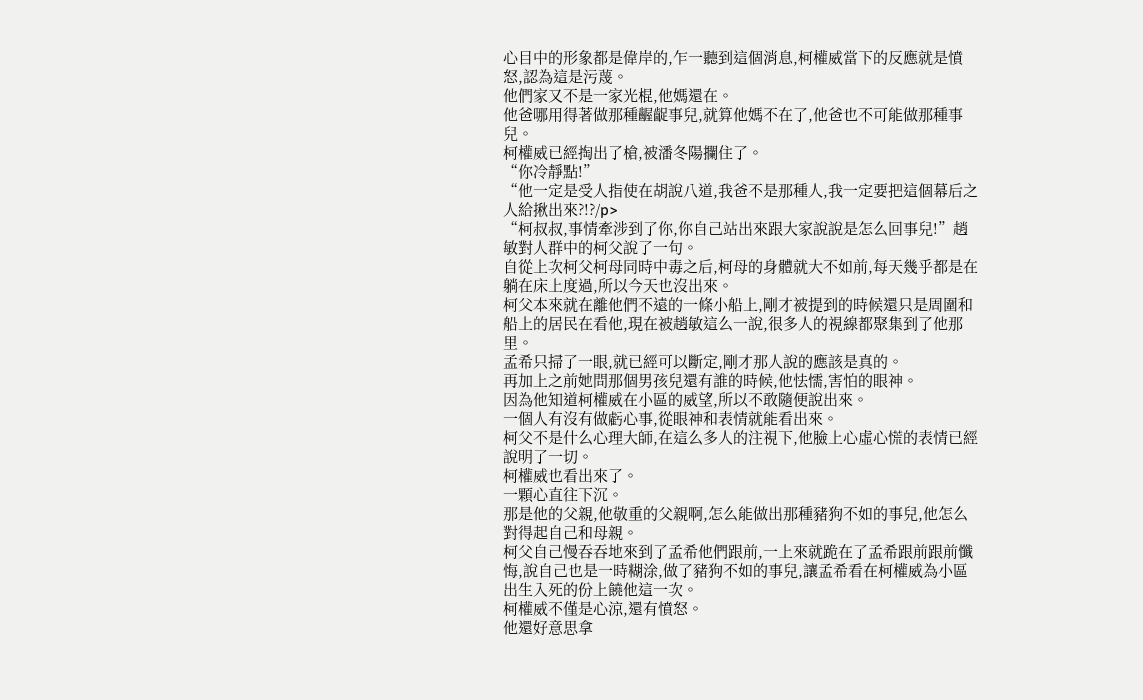心目中的形象都是偉岸的,乍一聽到這個消息,柯權威當下的反應就是憤怒,認為這是污蔑。
他們家又不是一家光棍,他媽還在。
他爸哪用得著做那種齷齪事兒,就算他媽不在了,他爸也不可能做那種事兒。
柯權威已經掏出了槍,被潘冬陽攔住了。
“你冷靜點!”
“他一定是受人指使在胡說八道,我爸不是那種人,我一定要把這個幕后之人給揪出來?!?/p>
“柯叔叔,事情牽涉到了你,你自己站出來跟大家說說是怎么回事兒!”趙敏對人群中的柯父說了一句。
自從上次柯父柯母同時中毒之后,柯母的身體就大不如前,每天幾乎都是在躺在床上度過,所以今天也沒出來。
柯父本來就在離他們不遠的一條小船上,剛才被提到的時候還只是周圍和船上的居民在看他,現在被趙敏這么一說,很多人的視線都聚集到了他那里。
孟希只掃了一眼,就已經可以斷定,剛才那人說的應該是真的。
再加上之前她問那個男孩兒還有誰的時候,他怯懦,害怕的眼神。
因為他知道柯權威在小區的威望,所以不敢隨便說出來。
一個人有沒有做虧心事,從眼神和表情就能看出來。
柯父不是什么心理大師,在這么多人的注視下,他臉上心虛心慌的表情已經說明了一切。
柯權威也看出來了。
一顆心直往下沉。
那是他的父親,他敬重的父親啊,怎么能做出那種豬狗不如的事兒,他怎么對得起自己和母親。
柯父自己慢吞吞地來到了孟希他們跟前,一上來就跪在了孟希跟前跟前懺悔,說自己也是一時糊涂,做了豬狗不如的事兒,讓孟希看在柯權威為小區出生入死的份上饒他這一次。
柯權威不僅是心涼,還有憤怒。
他還好意思拿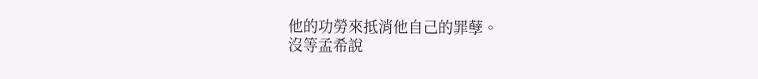他的功勞來抵消他自己的罪孽。
沒等孟希說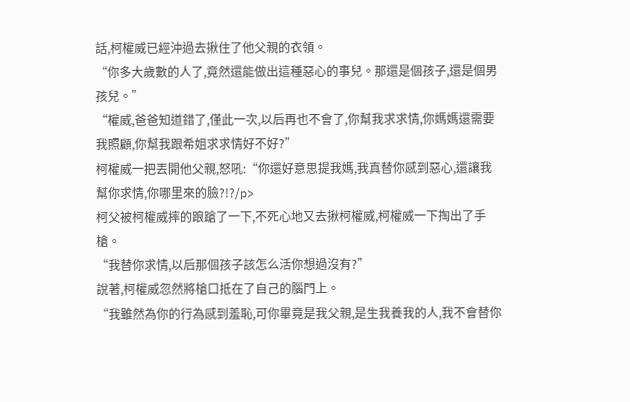話,柯權威已經沖過去揪住了他父親的衣領。
“你多大歲數的人了,竟然還能做出這種惡心的事兒。那還是個孩子,還是個男孩兒。”
“權威,爸爸知道錯了,僅此一次,以后再也不會了,你幫我求求情,你媽媽還需要我照顧,你幫我跟希姐求求情好不好?”
柯權威一把丟開他父親,怒吼:“你還好意思提我媽,我真替你感到惡心,還讓我幫你求情,你哪里來的臉?!?/p>
柯父被柯權威摔的踉蹌了一下,不死心地又去揪柯權威,柯權威一下掏出了手槍。
“我替你求情,以后那個孩子該怎么活你想過沒有?”
說著,柯權威忽然將槍口抵在了自己的腦門上。
“我雖然為你的行為感到羞恥,可你畢竟是我父親,是生我養我的人,我不會替你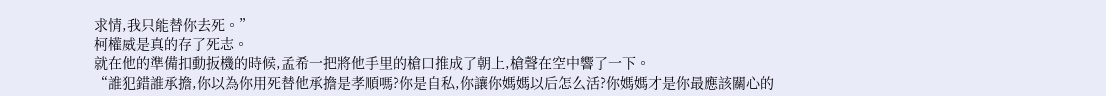求情,我只能替你去死。”
柯權威是真的存了死志。
就在他的準備扣動扳機的時候,孟希一把將他手里的槍口推成了朝上,槍聲在空中響了一下。
“誰犯錯誰承擔,你以為你用死替他承擔是孝順嗎?你是自私,你讓你媽媽以后怎么活?你媽媽才是你最應該關心的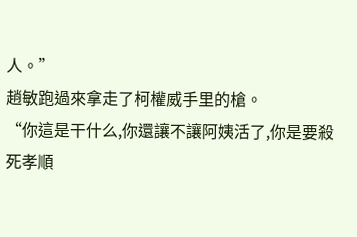人。”
趙敏跑過來拿走了柯權威手里的槍。
“你這是干什么,你還讓不讓阿姨活了,你是要殺死孝順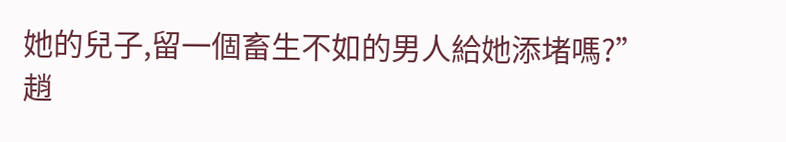她的兒子,留一個畜生不如的男人給她添堵嗎?”
趙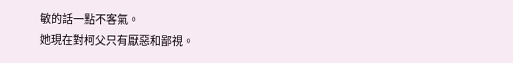敏的話一點不客氣。
她現在對柯父只有厭惡和鄙視。